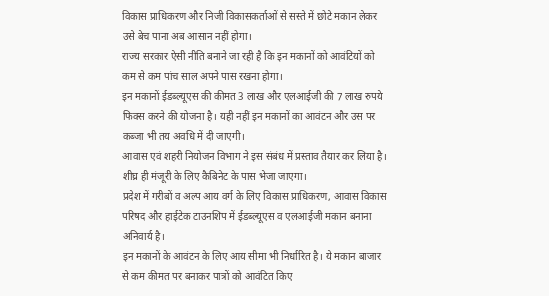विकास प्राधिकरण और निजी विकासकर्ताओं से सस्ते में छोटे मकान लेकर उसे बेच पाना अब आसान नहीं होगा।
राज्य सरकार ऐसी नीति बनाने जा रही है कि इन मकानों को आवंटियों को कम से कम पांच साल अपने पास रखना होगा।
इन मकानों ईडब्ल्यूएस की कीमत 3 लाख और एलआईजी की 7 लाख रुपये फिक्स करने की योजना है। यही नहीं इन मकानों का आवंटन और उस पर कब्जा भी तय अवधि में दी जाएगी।
आवास एवं शहरी नियोजन विभाग ने इस संबंध में प्रस्ताव तैयार कर लिया है। शीघ्र ही मंजूरी के लिए कैबिनेट के पास भेजा जाएगा।
प्रदेश में गरीबों व अल्प आय वर्ग के लिए विकास प्राधिकरण, आवास विकास परिषद और हाईटेक टाउनशिप में ईडब्ल्यूएस व एलआईजी मकान बनाना अनिवार्य है।
इन मकानों के आवंटन के लिए आय सीमा भी निर्धारित है। ये मकान बाजार से कम कीमत पर बनाकर पात्रों को आवंटित किए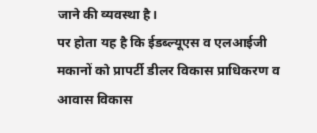जाने की व्यवस्था है।
पर होता यह है कि ईडब्ल्यूएस व एलआईजी मकानों को प्रापर्टी डीलर विकास प्राधिकरण व आवास विकास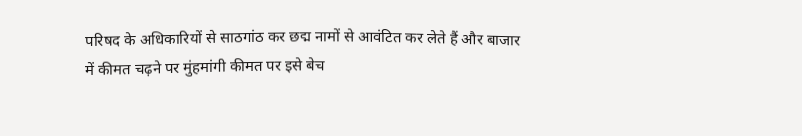परिषद के अधिकारियों से साठगांठ कर छद्म नामों से आवंटित कर लेते हैं और बाजार में कीमत चढ़ने पर मुंहमांगी कीमत पर इसे बेच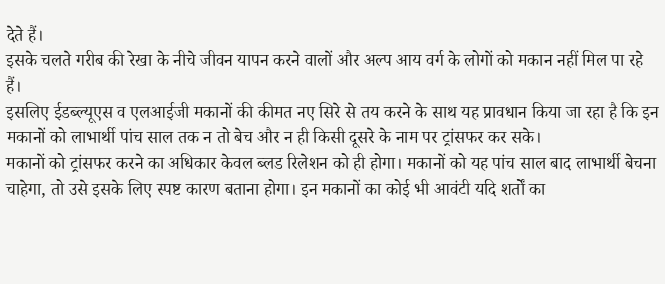देते हैं।
इसके चलते गरीब की रेखा के नीचे जीवन यापन करने वालों और अल्प आय वर्ग के लोगों को मकान नहीं मिल पा रहे हैं।
इसलिए ईडब्ल्यूएस व एलआईजी मकानों की कीमत नए सिरे से तय करने के साथ यह प्रावधान किया जा रहा है कि इन मकानों को लाभार्थी पांच साल तक न तो बेच और न ही किसी दूसरे के नाम पर ट्रांसफर कर सके।
मकानों को ट्रांसफर करने का अधिकार केवल ब्लड रिलेशन को ही होगा। मकानों को यह पांच साल बाद लाभार्थी बेचना चाहेगा, तो उसे इसके लिए स्पष्ट कारण बताना होगा। इन मकानों का कोई भी आवंटी यदि शर्तों का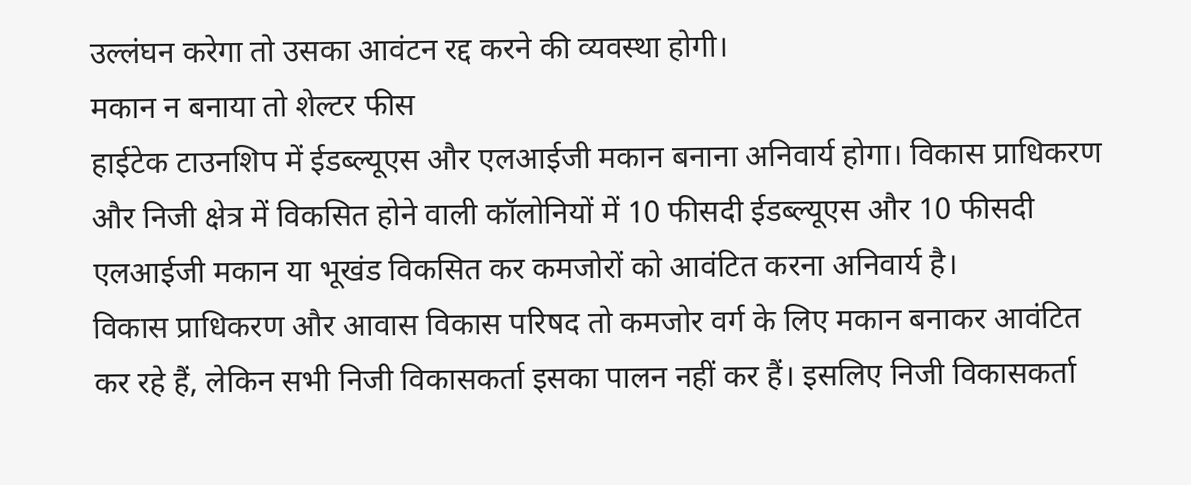उल्लंघन करेगा तो उसका आवंटन रद्द करने की व्यवस्था होगी।
मकान न बनाया तो शेल्टर फीस
हाईटेक टाउनशिप में ईडब्ल्यूएस और एलआईजी मकान बनाना अनिवार्य होगा। विकास प्राधिकरण और निजी क्षेत्र में विकसित होने वाली कॉलोनियों में 10 फीसदी ईडब्ल्यूएस और 10 फीसदी एलआईजी मकान या भूखंड विकसित कर कमजोरों को आवंटित करना अनिवार्य है।
विकास प्राधिकरण और आवास विकास परिषद तो कमजोर वर्ग के लिए मकान बनाकर आवंटित कर रहे हैं, लेकिन सभी निजी विकासकर्ता इसका पालन नहीं कर हैं। इसलिए निजी विकासकर्ता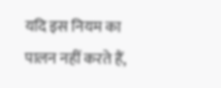यदि इस नियम का पालन नहीं करते हैं,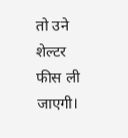तो उने शेल्टर फीस ली जाएगी।